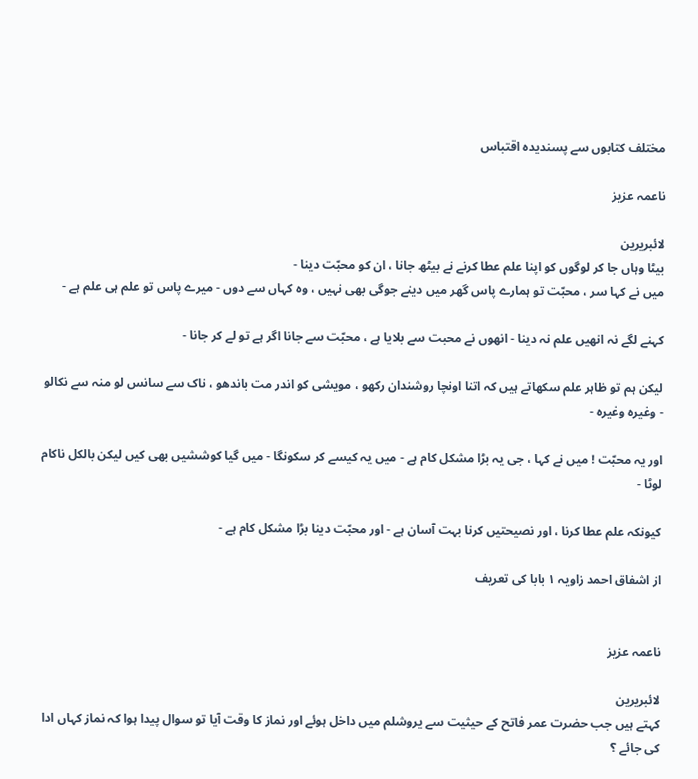مختلف کتابوں سے پسندیدہ اقتباس

ناعمہ عزیز

لائبریرین
بیٹا وہاں جا کر لوگوں کو اپنا علم عطا کرنے نے بیٹھ جانا ، ان کو محبّت دینا -
میں نے کہا سر ، محبّت تو ہمارے پاس گھر میں دینے جوگی بھی نہیں ، وہ کہاں سے دوں - میرے پاس تو علم ہی علم ہے -

کہنے لگے نہ انھیں علم نہ دینا - انھوں نے محبت سے بلایا ہے ، محبّت سے جانا اگر ہے تو لے کر جانا -

لیکن ہم تو ظاہر علم سکھاتے ہیں کہ اتنا اونچا روشندان رکھو ، مویشی کو اندر مت باندھو ، ناک سے سانس لو منہ سے نکالو - وغیرہ وغیرہ -

اور یہ محبّت ! میں نے کہا ، جی یہ بڑا مشکل کام ہے - میں یہ کیسے کر سکونگا - میں گیا کوششیں بھی کیں لیکن بالکل ناکام لوٹا -

کیونکہ علم عطا کرنا ، اور نصیحتیں کرنا بہت آسان ہے - اور محبّت دینا بڑا مشکل کام ہے -

از اشفاق احمد زاویہ ١ بابا کی تعریف


ناعمہ عزیز

لائبریرین
کہتے ہیں جب حضرت عمر فاتح کے حیثیت سے یروشلم میں داخل ہوئے اور نماز کا وقت آیا تو سوال پیدا ہوا کہ نماز کہاں ادا کی جائے ؟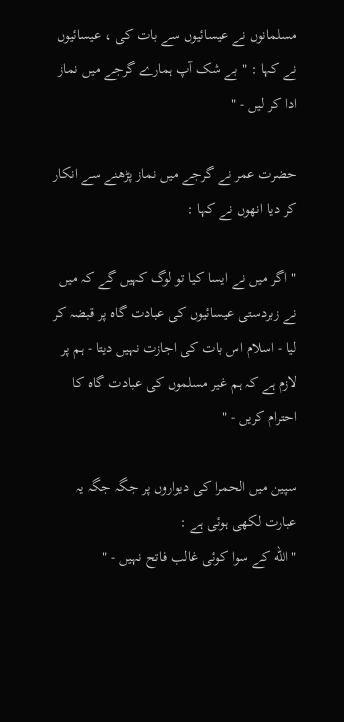مسلمانوں نے عیسائیوں سے بات کی ، عیسائیوں نے کہا : " بے شک آپ ہمارے گرجے میں نماز ادا کر لیں - "

حضرت عمر نے گرجے میں نماز پڑھنے سے انکار کر دیا انھوں نے کہا :

" اگر میں نے ایسا کیا تو لوگ کہیں گے کہ میں نے زبردستی عیسائیوں کی عبادت گاہ پر قبضہ کر لیا - اسلام اس بات کی اجازت نہیں دیتا - ہم پر لازم ہے کہ ہم غیر مسلموں کی عبادت گاہ کا احترام کریں - "

سپین میں الحمرا کی دیواروں پر جگہ جگہ یہ عبارت لکھی ہوئی ہے :
" الله کے سوا کوئی غالب فاتح نہیں - "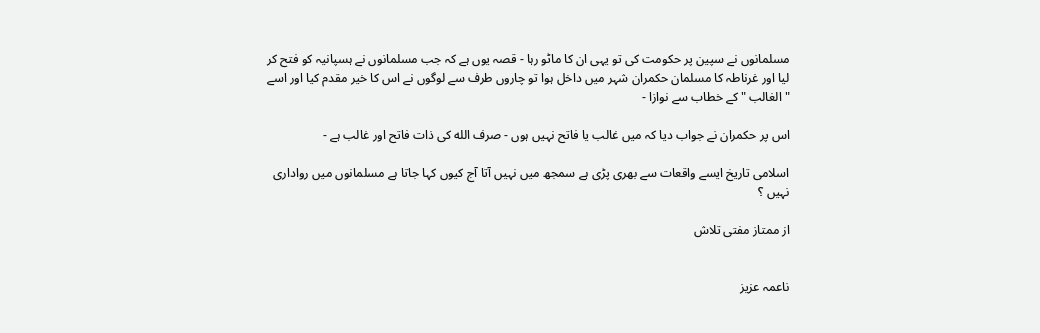مسلمانوں نے سپین پر حکومت کی تو یہی ان کا ماٹو رہا - قصہ یوں ہے کہ جب مسلمانوں نے ہسپانیہ کو فتح کر لیا اور غرناطہ کا مسلمان حکمران شہر میں داخل ہوا تو چاروں طرف سے لوگوں نے اس کا خیر مقدم کیا اور اسے " الغالب " کے خطاب سے نوازا -

اس پر حکمران نے جواب دیا کہ میں غالب یا فاتح نہیں ہوں - صرف الله کی ذات فاتح اور غالب ہے -

اسلامی تاریخ ایسے واقعات سے بھری پڑی ہے سمجھ میں نہیں آتا آج کیوں کہا جاتا ہے مسلمانوں میں رواداری نہیں ؟

از ممتاز مفتی تلاش


ناعمہ عزیز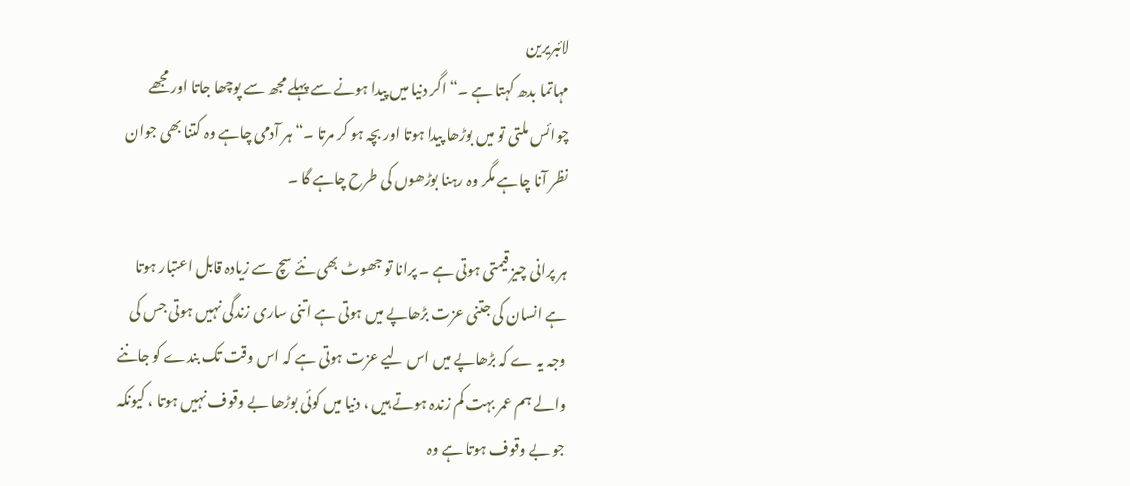لائبریرین
مہاتما بدھ کہتا ہے ۔“ اگر دنیا میں پیدا ہونے سے پہلے مجھ سے پوچھا جاتا اور مجھے چوائس ملتی تو میں بوڑھا پیدا ہوتا اور بچہ ہو کر مرتا ۔“ ہر آدمی چاہے وہ کتنا بھی جوان نظر آنا چاہے مگر وہ رہنا بوڑھوں کی طرح چاہے گا ۔

ہر پرانی چیز قیمتی ہوتی ہے ۔ پرانا تو جھوٹ بھی نئے سچ سے زیادہ قابل اعتبار ہوتا ہے انسان کی جتنی عزت بڑھاپے میں ہوتی ہے اتنی ساری زندگی نہیں ہوتی جس کی وجہ یہ ے کہ بڑھاپے میں اس لیے عزت ہوتی ہے کہ اس وقت تک بندے کو جاننے والے ہم عمر بہت کم زندہ ہوتے ہیں ، دنیا میں کوئی بوڑھا بے وقوف نہیں ہوتا ، کیونکہ جو بے وقوف ہوتا ہے وہ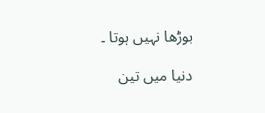بوڑھا نہیں ہوتا ۔

دنیا میں تین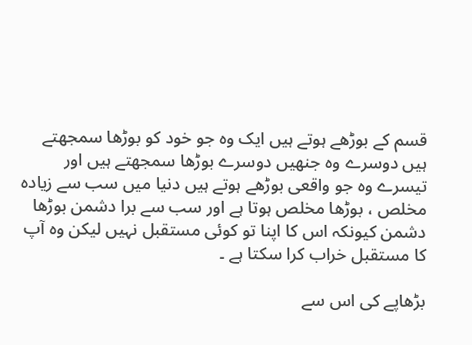قسم کے بوڑھے ہوتے ہیں ایک وہ جو خود کو بوڑھا سمجھتے ہیں دوسرے وہ جنھیں دوسرے بوڑھا سمجھتے ہیں اور تیسرے وہ جو واقعی بوڑھے ہوتے ہیں دنیا میں سب سے زیادہ مخلص ، بوڑھا مخلص ہوتا ہے اور سب سے برا دشمن بوڑھا دشمن کیونکہ اس کا اپنا تو کوئی مستقبل نہیں لیکن وہ آپ کا مستقبل خراب کرا سکتا ہے ۔

بڑھاپے کی اس سے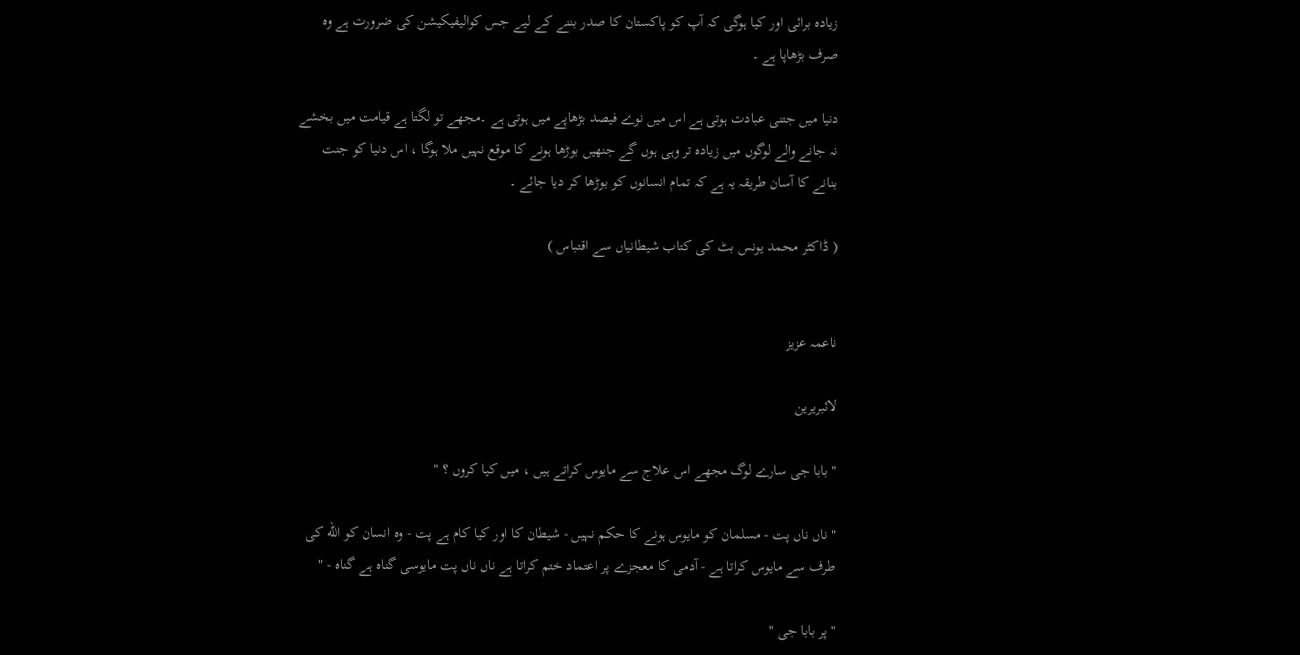زیادہ برائی اور کیا ہوگی کہ آپ کو پاکستان کا صدر بننے کے لیے جس کوالیفیکیشن کی ضرورت ہے وہ صرف بڑھاپا ہے ۔

دنیا میں جتنی عبادت ہوتی ہے اس میں نوے فیصد بڑھاپے میں ہوتی ہے ۔مجھے تو لگتا ہے قیامت میں بخشے نہ جانے والے لوگوں میں زیادہ تر وہی ہوں گے جنھیں بوڑھا ہونے کا موقع نہیں ملا ہوگا ، اس دنیا کو جنت بنانے کا آسان طریقہ یہ ہے کہ تمام انسانوں کو بوڑھا کر دیا جائے ۔

( ڈاکٹر محمد یونس بٹ کی کتاب شیطانیاں سے اقتباس )


ناعمہ عزیز

لائبریرین

" بابا جی سارے لوگ مجھے اس علاج سے مایوس کراتے ہیں ، میں کیا کروں ؟ "

" ناں ناں پت - مسلمان کو مایوس ہونے کا حکم نہیں - شیطان کا اور کیا کام ہے پت - وہ انسان کو الله کی طرف سے مایوس کراتا ہے - آدمی کا معجزے پر اعتماد ختم کراتا ہے ناں ناں پت مایوسی گناہ ہے گناہ - "

" پر بابا جی "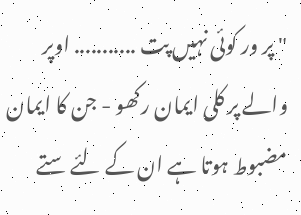" پر ور کوئی نہیں پت ........... اوپر والے پر کلی ایمان رکھو - جن کا ایمان مضبوط ہوتا ہے ان کے لئے ستے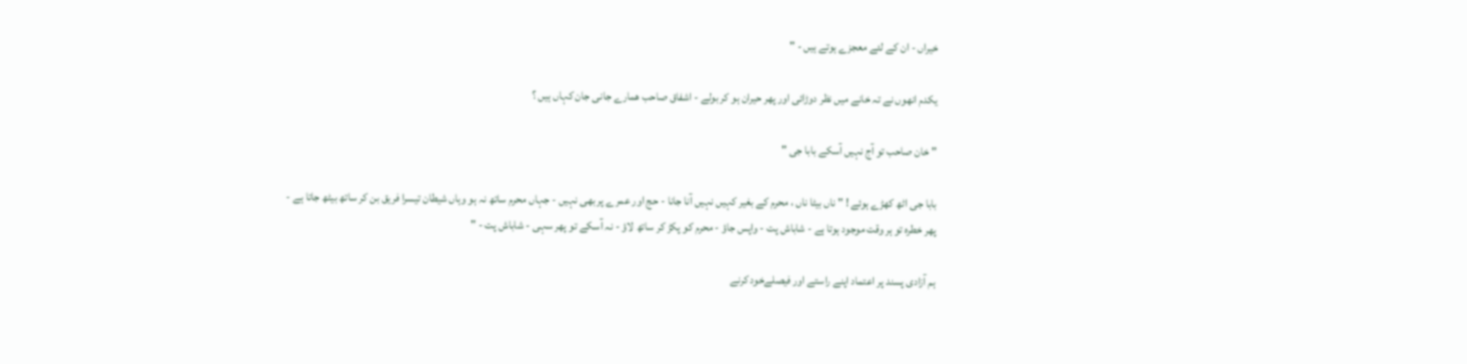خیراں - ان کے لئے معجزے ہوتے ہیں - "

یکدم انھوں نے تہ خانے میں نظر دوڑائی اور پھر حیران ہو کر بولے - اشفاق صاحب ھمارے جانی جان کہاں ہیں ؟

" خان صاحب تو آج نہیں آسکے بابا جی "

بابا جی اٹھ کھڑے ہوئے ! " ناں بیٹا ناں ، محرم کے بغیر کہیں نہیں آنا جانا - حج اور عمرے پر بھی نہیں - جہاں محرم ساتھ نہ ہو وہاں شیطان تیسرا فریق بن کر ساتھ بیٹھ جاتا ہے -
پھر خطرہ تو ہر وقت موجود ہوتا ہے - شاباش پت - واپس جاؤ - محرم کو پکڑ کر ساتھ لاؤ - نہ آسکے تو پھر سہی - شاباش پت - "

ہم آزادی پسند پر اعتماد اپنے راستے اور فیصلےخود کرنے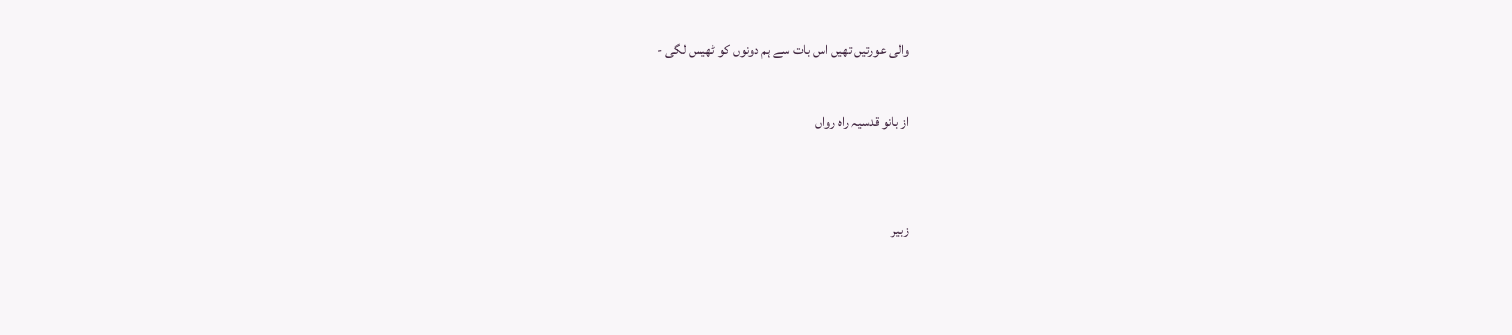والی عورتیں تھیں اس بات سے ہم دونوں کو ٹھیس لگی -

از بانو قدسیہ راہ رواں


زبیر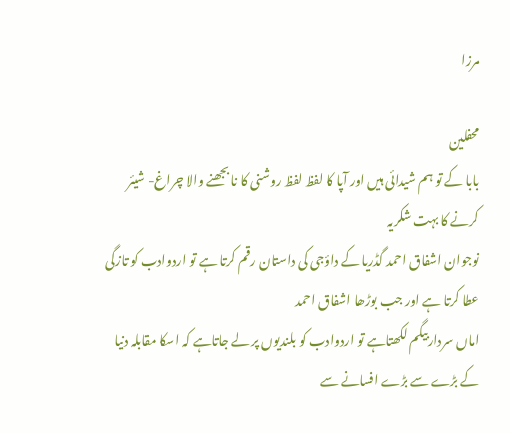مرزا

محفلین
بابا کے تو ہم شیدائی ہیں اور آپا کا لفظ لفظ روشنی کا نا بجھنے والا چراغ- شیئر کرنے کا بہت شکریہ
نوجوان اشفاق احمد گڈریا کے داؤجی کی داستان رقم کرتا ہے تو اردوادب کو تازگی عطا کرتا ہے اور جب بوڑھا اشفاق احمد
اماں سرداربیگم لکھتاہے تو اردوادب کو بلندیوں پر لے جاتاہے کہ اسکا مقابلہ دنیا کے بڑے سے بڑے افسانے سے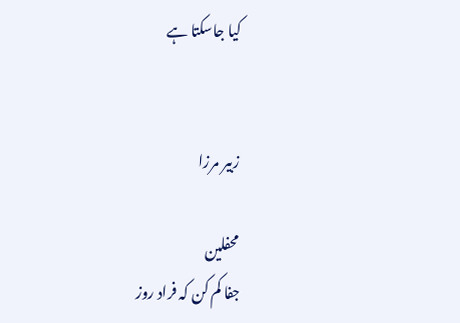کیا جاسکتا ہے


زبیر مرزا

محفلین
جفا کم کن کہ فراد روز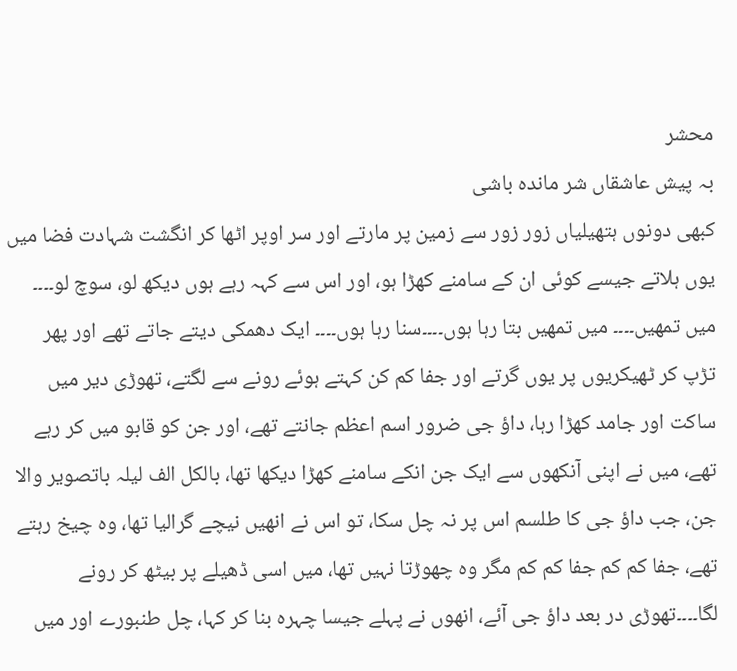محشر
بہ پيش عاشقاں شر ماندہ باشی
کبھی دونوں ہتھيلياں زور زور سے زمين پر مارتے اور سر اوپر اٹھا کر انگشت شہادت فضا ميں يوں ہلاتے جيسے کوئی ان کے سامنے کھڑا ہو، اور اس سے کہہ رہے ہوں ديکھ لو، سوچ لو۔۔۔۔ ميں تمھيں۔۔۔۔ ميں تمھيں بتا رہا ہوں۔۔۔۔سنا رہا ہوں۔۔۔۔ ايک دھمکی ديتے جاتے تھے اور پھر تڑپ کر ٹھيکريوں پر يوں گرتے اور جفا کم کن کہتے ہوئے رونے سے لگتے، تھوڑی دير ميں ساکت اور جامد کھڑا رہا، داؤ جی ضرور اسم اعظم جانتے تھے، اور جن کو قابو ميں کر رہے تھے، ميں نے اپنی آنکھوں سے ايک جن انکے سامنے کھڑا ديکھا تھا، بالکل الف ليلہ باتصوير والا جن، جب داؤ جی کا طلسم اس پر نہ چل سکا، تو اس نے انھيں نيچے گراليا تھا، وہ چيخ رہتے تھے، جفا کم کم جفا کم کم مگر وہ چھوڑتا نہيں تھا، ميں اسی ڈھيلے پر بيٹھ کر رونے لگا۔۔۔۔تھوڑی در بعد داؤ جی آئے، انھوں نے پہلے جيسا چہرہ بنا کر کہا، چل طنبورے اور ميں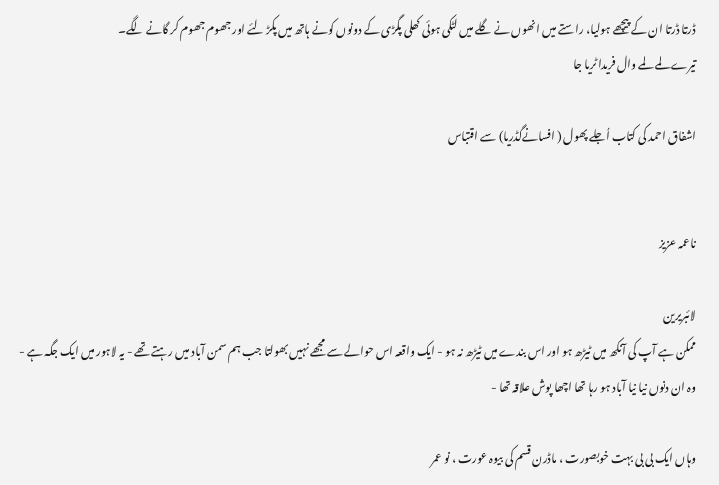ڈرتا ڈرتا ان کے پيچھے ہوليا، راستے ميں انھوں نے گلے ميں لٹکی ہوئی کھلی پگڑی کے دونوں کونے ہاتھ ميں پکڑ لئے اور جھوم جھوم کر گانے لگے۔
تيرے لمے لمے وال فريدا ٹريا جا

اشفاق احمد کی کتاب اُجلے پھول ( افسانےگڈریا) سے اقتباس


ناعمہ عزیز

لائبریرین
ممکن ہے آپ کی آنکھ میں ٹیڑھ ہو اور اس بندے میں ٹیڑھ نہ ہو - ایک واقعہ اس حوالے سے مجھے نہیں بھولتا جب ہم سمن آباد میں رہتے تھے - یہ لاہور میں ایک جگہ ہے - وہ ان دنوں نیا نیا آباد ہو رہا تھا اچھا پوش علاقہ تھا -

وہاں ایک بی بی بہت خوبصورت ، ماڈرن قسم کی بیوہ عورت ، نو عمر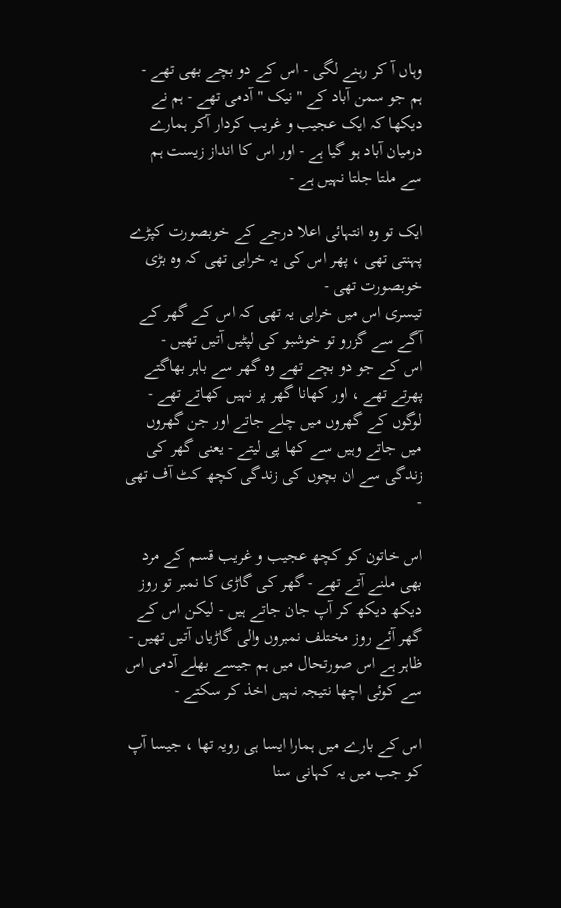وہاں آ کر رہنے لگی - اس کے دو بچے بھی تھے -
ہم جو سمن آباد کے "نیک " آدمی تھے - ہم نے دیکھا کہ ایک عجیب و غریب کردار آکر ہمارے درمیان آباد ہو گیا ہے - اور اس کا انداز زیست ہم سے ملتا جلتا نہیں ہے -

ایک تو وہ انتہائی اعلا درجے کے خوبصورت کپڑے پہنتی تھی ، پھر اس کی یہ خرابی تھی کہ وہ بڑی خوبصورت تھی -
تیسری اس میں خرابی یہ تھی کہ اس کے گھر کے آگے سے گزرو تو خوشبو کی لپٹیں آتیں تھیں -
اس کے جو دو بچے تھے وہ گھر سے باہر بھاگتے پھرتے تھے ، اور کھانا گھر پر نہیں کھاتے تھے - لوگوں کے گھروں میں چلے جاتے اور جن گھروں میں جاتے وہیں سے کھا پی لیتے - یعنی گھر کی زندگی سے ان بچوں کی زندگی کچھ کٹ آف تھی -

اس خاتون کو کچھ عجیب و غریب قسم کے مرد بھی ملنے آتے تھے - گھر کی گاڑی کا نمبر تو روز دیکھ دیکھ کر آپ جان جاتے ہیں - لیکن اس کے گھر آئے روز مختلف نمبروں والی گاڑیاں آتیں تھیں -
ظاہر ہے اس صورتحال میں ہم جیسے بھلے آدمی اس سے کوئی اچھا نتیجہ نہیں اخذ کر سکتے -

اس کے بارے میں ہمارا ایسا ہی رویہ تھا ، جیسا آپ کو جب میں یہ کہانی سنا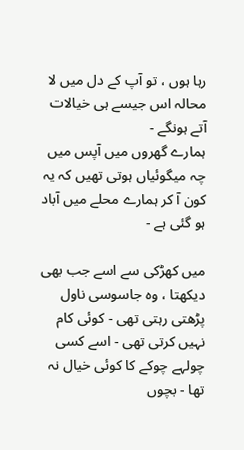رہا ہوں ، تو آپ کے دل میں لا محالہ اس جیسے ہی خیالات آتے ہونگے -
ہمارے گھروں میں آپس میں چہ میگوئیاں ہوتی تھیں کہ یہ کون آ کر ہمارے محلے میں آباد ہو گئی ہے -

میں کھڑکی سے اسے جب بھی دیکھتا ، وہ جاسوسی ناول پڑھتی رہتی تھی - کوئی کام نہیں کرتی تھی - اسے کسی چولہے چوکے کا کوئی خیال نہ تھا - بچوں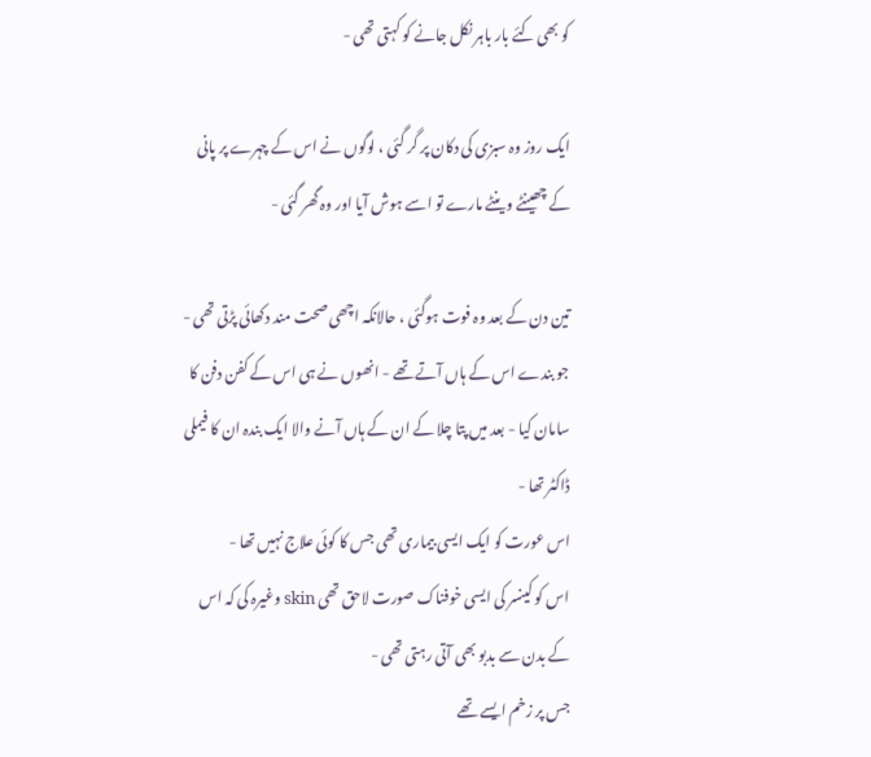کو بھی کئے بار باہر نکل جانے کو کہتی تھی -

ایک روز وہ سبزی کی دکان پر گر گئی ، لوگوں نے اس کے چہرے پر پانی کے چھینٹے وینٹے مارے تو اسے ہوش آیا اور وہ گھر گئی -

تین دن کے بعد وہ فوت ہوگئی ، حالانکہ اچھی صحت مند دکھائی پڑتی تھی -
جو بندے اس کے ہاں آتے تھے - انھوں نے ہی اس کے کفن دفن کا سامان کیا - بعد میں پتا چلا کے ان کے ہاں آنے والا ایک بندہ ان کا فیملی ڈاکٹر تھا -
اس عورت کو ایک ایسی بیماری تھی جس کا کوئی علاج نہیں تھا -
اس کو کینسر کی ایسی خوفناک صورت لاحق تھی skin وغیرہ کی کہ اس کے بدن سے بدبو بھی آتی رہتی تھی -
جس پر زخم ایسے تھے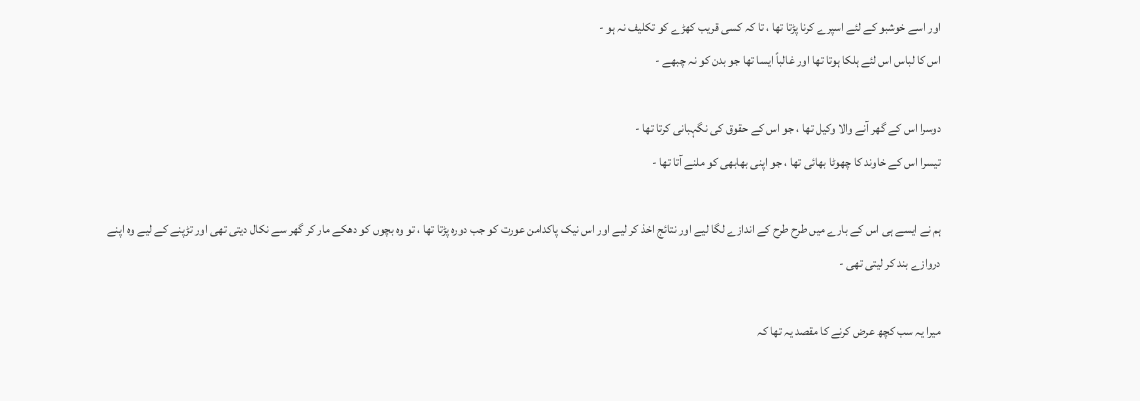اور اسے خوشبو کے لئے اسپرے کرنا پڑتا تھا ، تا کہ کسی قریب کھڑے کو تکلیف نہ ہو -
اس کا لباس اس لئے ہلکا ہوتا تھا اور غالباً ایسا تھا جو بدن کو نہ چبھے -

دوسرا اس کے گھر آنے والا وکیل تھا ، جو اس کے حقوق کی نگہبانی کرتا تھا -
تیسرا اس کے خاوند کا چھوٹا بھائی تھا ، جو اپنی بھابھی کو ملنے آتا تھا -

ہم نے ایسے ہی اس کے بارے میں طرح طرح کے اندازے لگا لیے اور نتائج اخذ کر لیے اور اس نیک پاکدامن عورت کو جب دورہ پڑتا تھا ، تو وہ بچوں کو دھکے مار کر گھر سے نکال دیتی تھی اور تڑپنے کے لیے وہ اپنے دروازے بند کر لیتی تھی -

میرا یہ سب کچھ عرض کرنے کا مقصد یہ تھا کہ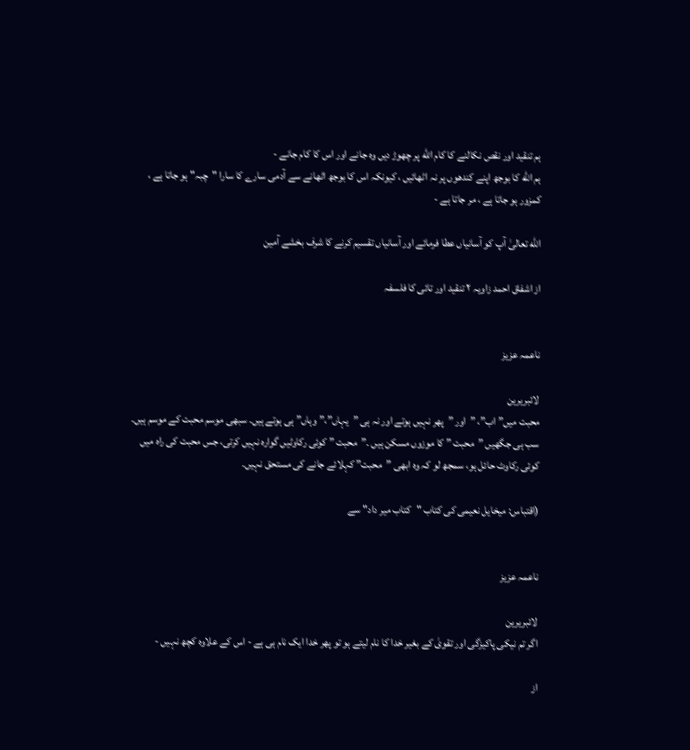ہم تنقید اور نقص نکالنے کا کام الله پر چھوڑ دیں وہ جانے اور اس کا کام جانے -
ہم الله کا بوجھ اپنے کندھوں پر نہ اٹھائیں ، کیونکہ اس کا بوجھ اٹھانے سے آدمی سارے کا سارا "چبہ" ہو جاتا ہے ، کمزور ہو جاتا ہے ، مر جاتا ہے -

الله تعالیٰ آپ کو آسانیاں عطا فرمائے اور آسانیاں تقسیم کرنے کا شرف بخشے آمین

از اشفاق احمد زاویہ ٢ تنقید اور تائی کا فلسفہ


ناعمہ عزیز

لائبریرین
محبت میں” اب”، ”اور ”پھر نہیں ہوتے اور نہ ہی ”یہاں”،” وہاں” ہی ہوتے ہیں۔ سبھی موسم محبت کے موسم ہیں۔ سب ہی جگھیں ”محبت ” کا موزوں مسکن ہیں ۔”محبت ” کوئی رکاوٹیں گوارہ نہیں کرتی، جس محبت کی راہ میں کوئی رکاوٹ حائل ہو، سمجھ لو کہ وہ ابھی ”محبت” کہلائے جانے کی مستحق نہیں۔

(اقتباس: میخایل نعیمی کی کتاب "کتاب میر داد" سے


ناعمہ عزیز

لائبریرین
اگر تم نیکی پاکیزگی اور تقویٰ کے بغیر خدا کا نام لیتے ہو تو پھر خدا ایک نام ہی ہے - اس کے علاوہ کچھ نہیں -

از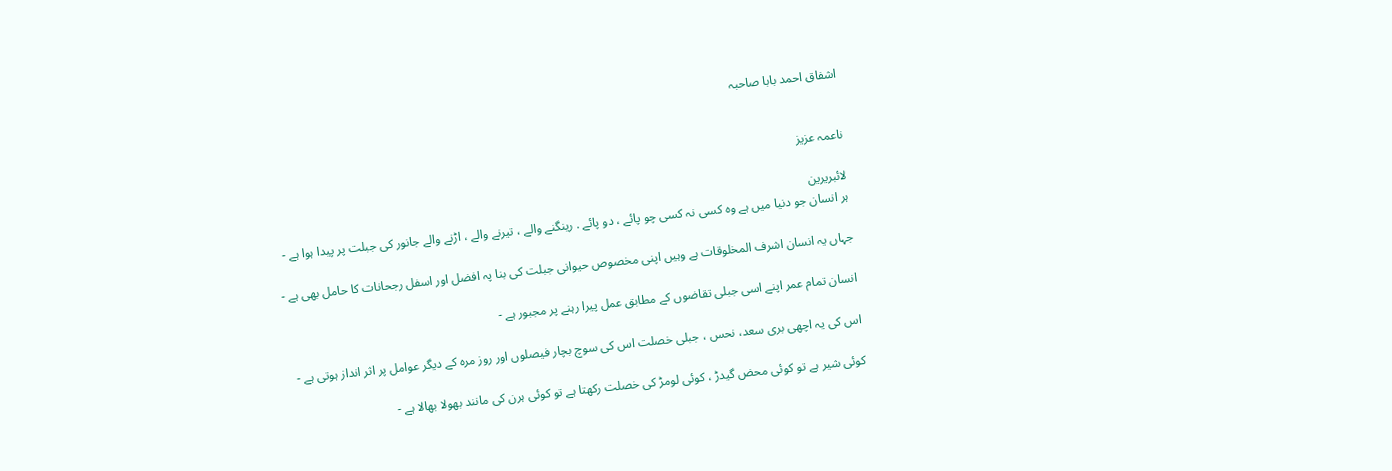اشفاق احمد بابا صاحبہ


ناعمہ عزیز

لائبریرین
ہر انسان جو دنیا میں ہے وہ کسی نہ کسی چو پائے ، دو پائے . رینگنے والے ، تیرنے والے ، اڑنے والے جانور کی جبلت پر پیدا ہوا ہے -

جہاں یہ انسان اشرف المخلوقات ہے وہیں اپنی مخصوص حیوانی جبلت کی بنا پہ افضل اور اسفل رجحانات کا حامل بھی ہے -

انسان تمام عمر اپنے اسی جبلی تقاضوں کے مطابق عمل پیرا رہنے پر مجبور ہے -

اس کی یہ اچھی بری سعد، نحس ، جبلی خصلت اس کی سوچ بچار فیصلوں اور روز مرہ کے دیگر عوامل پر اثر انداز ہوتی ہے -

کوئی شیر ہے تو کوئی محض گیدڑ ، کوئی لومڑ کی خصلت رکھتا ہے تو کوئی ہرن کی مانند بھولا بھالا ہے -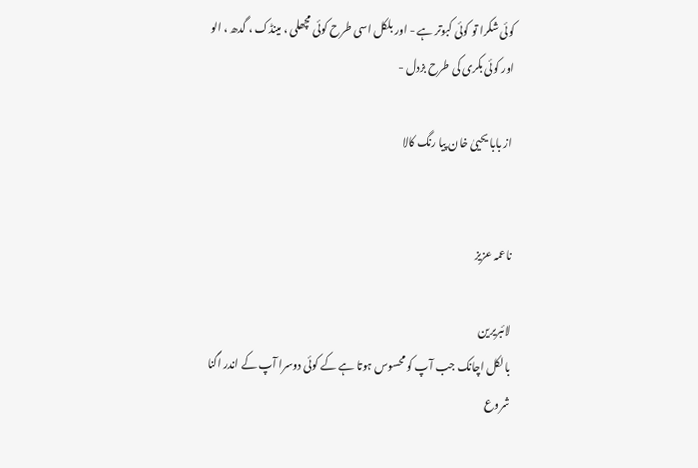کوئی شکرا تو کوئی کبوتر ہے - اور بلکل اسی طرح کوئی مچھلی ، مینڈک ، گدھ ، الو اور کوئی بکری کی طرح بزدل -

از بابا یحییٰ خان پیا رنگ کالا


ناعمہ عزیز

لائبریرین
بالکل اچانک جب آپ کو محسوس ہوتا ہے کے کوئی دوسرا آپ کے اندر اگنا شروع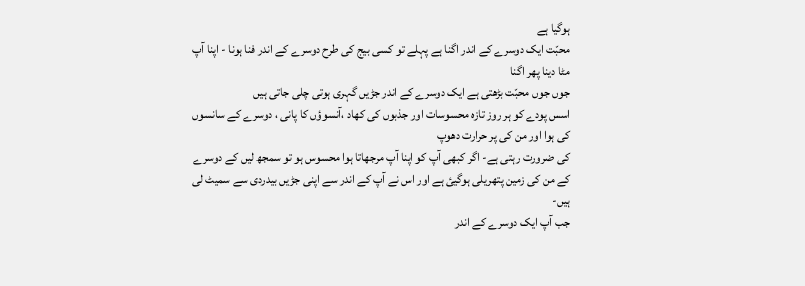ہوگیا ہے
محبّت ایک دوسرے کے اندر اگنا ہے پہلے تو کسی بیج کی طرح دوسرے کے اندر فنا ہونا - اپنا آپ مٹا دینا پھر اگنا
جوں جوں محبّت بڑھتی ہے ایک دوسرے کے اندر جڑیں گہری ہوتی چلی جاتی ہیں
اسس پودے کو ہر روز تازہ محسوسات اور جذبوں کی کھاد ،آنسوؤں کا پانی ، دوسرے کے سانسوں کی ہوا اور من کی پر حرارت دھوپ
کی ضرورت رہتی ہے- اگر کبھی آپ کو اپنا آپ مرجھاتا ہوا محسوس ہو تو سمجھ لیں کے دوسرے کے من کی زمین پتھریلی ہوگیئ ہے اور اس نے آپ کے اندر سے اپنی جڑیں بیدردی سے سمیٹ لی ہیں-
جب آپ ایک دوسرے کے اندر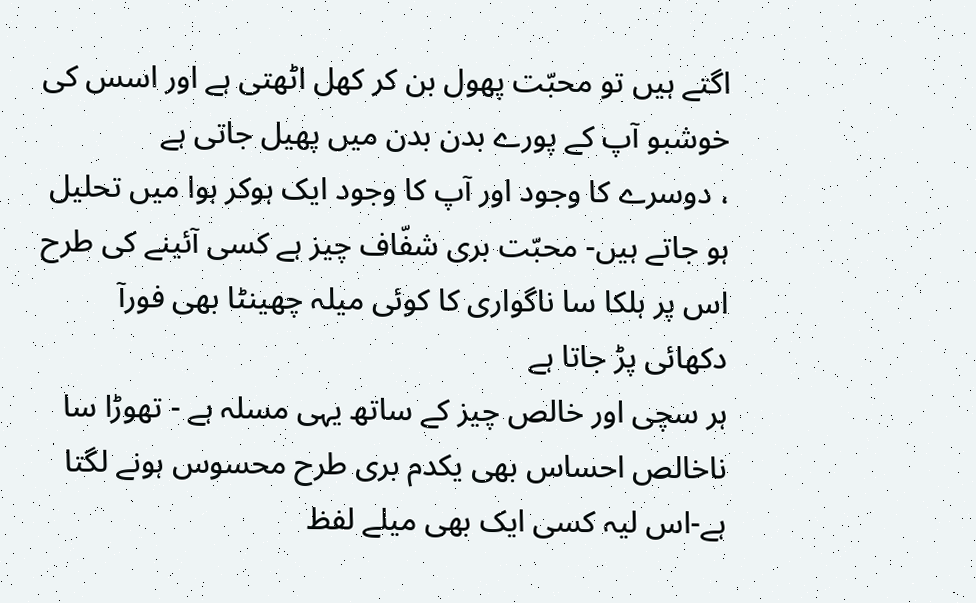اگتے ہیں تو محبّت پھول بن کر کھل اٹھتی ہے اور اسس کی خوشبو آپ کے پورے بدن بدن میں پھیل جاتی ہے
، دوسرے کا وجود اور آپ کا وجود ایک ہوکر ہوا میں تحلیل ہو جاتے ہیں- محبّت بری شفّاف چیز ہے کسی آئینے کی طرح
اس پر ہلکا سا ناگواری کا کوئی میلہ چھینٹا بھی فورآ دکھائی پڑ جاتا ہے
ہر سچی اور خالص چیز کے ساتھ یہی مسلہ ہے - تھوڑا سا ناخالص احساس بھی یکدم بری طرح محسوس ہونے لگتا ہے-اس لیہ کسی ایک بھی میلے لفظ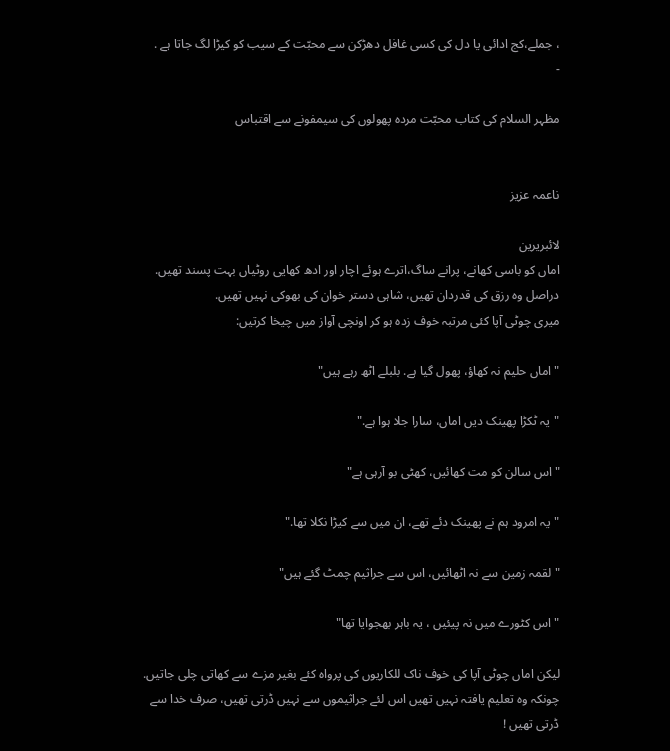، جملے،کج ادائی یا دل کی کسی غافل دھڑکن سے محبّت کے سیب کو کیڑا لگ جاتا ہے .
-

مظہر السلام کی کتاب محبّت مردہ پھولوں کی سیمفونے سے اقتباس


ناعمہ عزیز

لائبریرین
اماں کو باسی کھانے، پرانے ساگ،اترے ہوئے اچار اور ادھ کھایی روٹیاں بہت پسند تھیں. دراصل وہ رزق کی قدردان تھیں، شاہی دستر خوان کی بھوکی نہیں تھیں.
میری چوٹی آپا کئی مرتبہ خوف زدہ ہو کر اونچی آواز میں چیخا کرتیں:

" اماں حلیم نہ کھاؤ، پھول گیا ہے. بلبلے اٹھ رہے ہیں"

"یہ ٹکڑا پھینک دیں اماں، سارا جلا ہوا ہے."

" اس سالن کو مت کھائیں، کھٹی بو آرہی ہے"

"یہ امرود ہم نے پھینک دئے تھے، ان میں سے کیڑا نکلا تھا."

" لقمہ زمین سے نہ اٹھائیں، اس سے جراثیم چمٹ گئے ہیں"

" اس کٹورے میں نہ پیئیں ، یہ باہر بھجوایا تھا"

لیکن اماں چوٹی آپا کی خوف ناک للکاریوں کی پرواہ کئے بغیر مزے سے کھاتی چلی جاتیں. چونکہ وہ تعلیم یافتہ نہیں تھیں اس لئے جراثیموں سے نہیں ڈرتی تھیں، صرف خدا سے ڈرتی تھیں !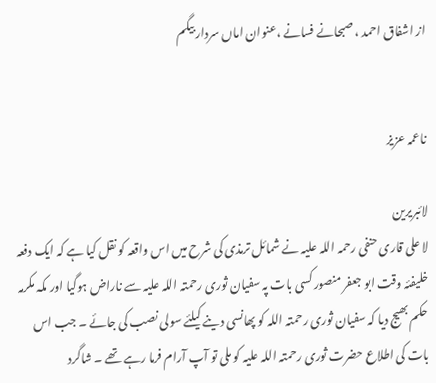از اشفاق احمد ، صبحانے فسانے ،عنوان اماں سردار بیگم


ناعمہ عزیز

لائبریرین
لا علی قاری حنفی رحمہ اللہ علیہ نے شمائل ترمذی کی شرح میں اس واقعہ کو نقل کیا ہے کہ ایک دفعہ خلیفئہ وقت ابو جعفر منصور کسی بات پہ سفیان ثوری رحمتہ اللہ علیہ سے ناراض ہوگیا اور مکہ مکرمہ حکم بھیج دیا کہ سفیان ثوری رحمتہ اللہ کو پھانسی دینے کیلئے سولی نصب کی جائے ۔ جب اس بات کی اطلاع حضرت ثوری رحمتہ اللہ علیہ کو ملی تو آپ آرام فرما رہے تھے ۔ شاگرد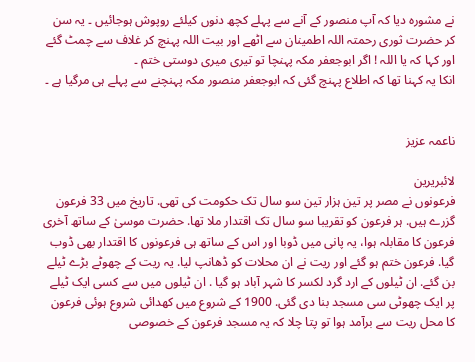نے مشورہ دیا کہ آپ منصور کے آنے سے پہلے کچھ دنوں کیلئے روپوش ہوجائیں ۔ یہ سن کر حضرت ثوری رحمتہ اللہ اطمینان سے اٹھے اور بیت اللہ پہنچ کر غلاف سے چمٹ گئے اور کہا کہ یا اللہ ! اگر ابوجعفر مکہ پہنچا تو تیری میری دوستی ختم ۔
انکا یہ کہنا تھا کہ اطلاع پہنچ گئی کہ ابوجعفر منصور مکہ پہنچنے سے پہلے ہی مرگیا ہے ۔


ناعمہ عزیز

لائبریرین
فرعونوں نے مصر پر تین ہزار تین سو سال تک حکومت کی تھی. تاریخ میں 33 فرعون گزرے ہیں. ہر فرعون کو تقریبا سو سال تک اقتدار ملا تھا. حضرت موسیٰ کے ساتھ آخری فرعون کا مقابلہ ہوا، یہ پانی میں ڈوبا اور اس کے ساتھ ہی فرعونوں کا اقتدار بھی ڈوب گیا. فرعون ختم ہو گئے اور ریت نے ان محلات کو ڈھانپ لیا. یہ ریت کے چھوٹے بڑے ٹیلے بن گئے. ان ٹیلوں کے ارد گرد لکسر کا شہر آباد ہو گیا . ان ٹیلوں میں سے کسی ایک ٹیلے پر ایک چھوٹی سی مسجد بنا دی گئی. 1900 کے شروع میں کھدائی شروع ہوئی فرعون کا محل ریت سے برآمد ہوا تو پتا چلا کہ یہ مسجد فرعون کے خصوصی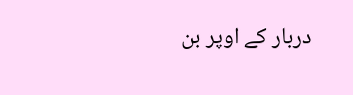دربار کے اوپر بن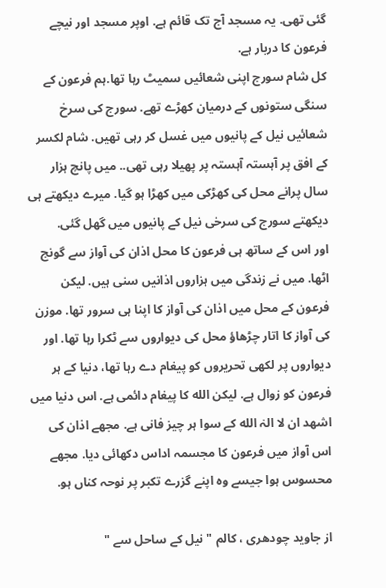گئی تھی. یہ مسجد آج تک قائم ہے. اوپر مسجد اور نیچے فرعون کا دربار ہے.
کل شام سورج اپنی شعائیں سمیٹ رہا تھا.ہم فرعون کے سنگی ستونوں کے درمیان کھڑے تھے. سورج کی سرخ شعائیں نیل کے پانیوں میں غسل کر رہی تھیں. شام لکسر کے افق پر آہستہ آہستہ پر پھیلا رہی تھی.. میں پانچ ہزار سال پرانے محل کی کھڑکی میں کھڑا ہو گیا. میرے دیکھتے ہی دیکھتے سورج کی سرخی نیل کے پانیوں میں گھل گئی.
اور اس کے ساتھ ہی فرعون کا محل اذان کی آواز سے گونج اٹھا. میں نے زندگی میں ہزاروں اذانیں سنی ہیں. لیکن فرعون کے محل میں اذان کی آواز کا اپنا ہی سرور تھا. موزن کی آواز کا اتار چڑھاؤ محل کی دیواروں سے ٹکرا رہا تھا. اور دیواروں پر لکھی تحریروں کو پیغام دے رہا تھا، دنیا کے ہر فرعون کو زوال ہے. لیکن الله کا پیغام دائمی ہے. اس دنیا میں اشھد ان لا الہٰ الله کے سوا ہر چیز فانی ہے. مجھے اذان کی اس آواز میں فرعون کا مجسمہ اداس دکھائی دیا. مجھے محسوس ہوا جیسے وہ اپنے گزرے تکبر پر نوحہ کناں ہو.

از جاوید چودھری ، کالم " نیل کے ساحل سے "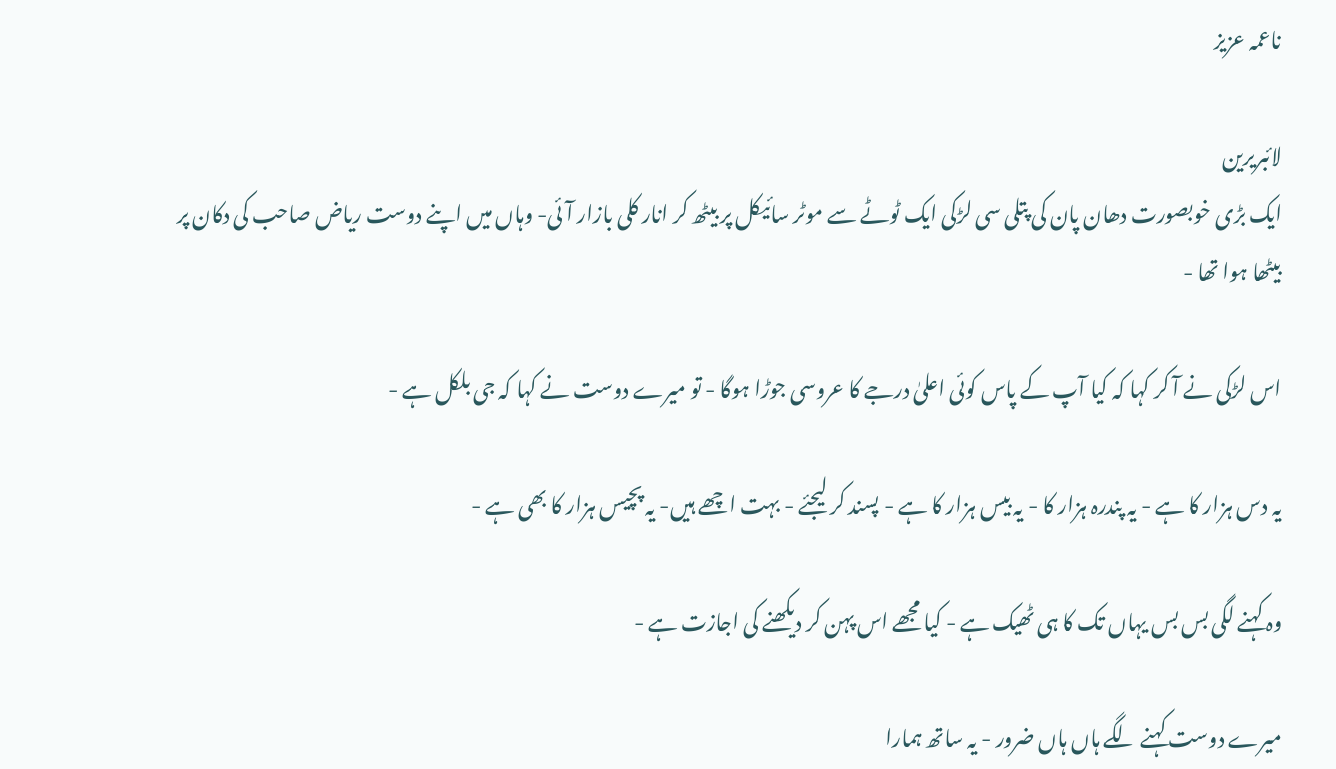ناعمہ عزیز

لائبریرین
ایک بڑی خوبصورت دھان پان کی پتلی سی لڑکی ایک ٹوٹے سے موٹر سائیکل پر بیٹھ کر انار کلی بازار آئی- وہاں میں اپنے دوست ریاض صاحب کی دکان پر بیٹھا ہوا تھا -

اس لڑکی نے آ کر کہا کہ کیا آپ کے پاس کوئی اعلیٰ درجے کا عروسی جوڑا ہوگا - تو میرے دوست نے کہا کہ جی بلکل ہے -

یہ دس ہزار کا ہے - یہ پندرہ ہزار کا - یہ بیس ہزار کا ہے - پسند کر لیجئے - بہت اچھے ہیں- یہ پچیس ہزار کا بھی ہے -

وہ کہنے لگی بس بس یہاں تک کا ہی ٹھیک ہے - کیا مجھے اس پہن کر دیکھنے کی اجازت ہے -

میرے دوست کہنے لگے ہاں ہاں ضرور - یہ ساتھ ہمارا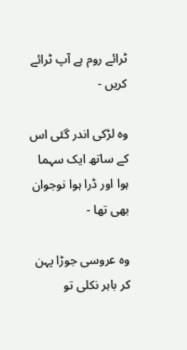ٹرائے روم ہے آپ ٹرائے کریں -

وہ لڑکی اندر گئی اس کے ساتھ ایک سہما ہوا اور ڈرا ہوا نوجوان بھی تھا -

وہ عروسی جوڑا پہن کر باہر نکلی تو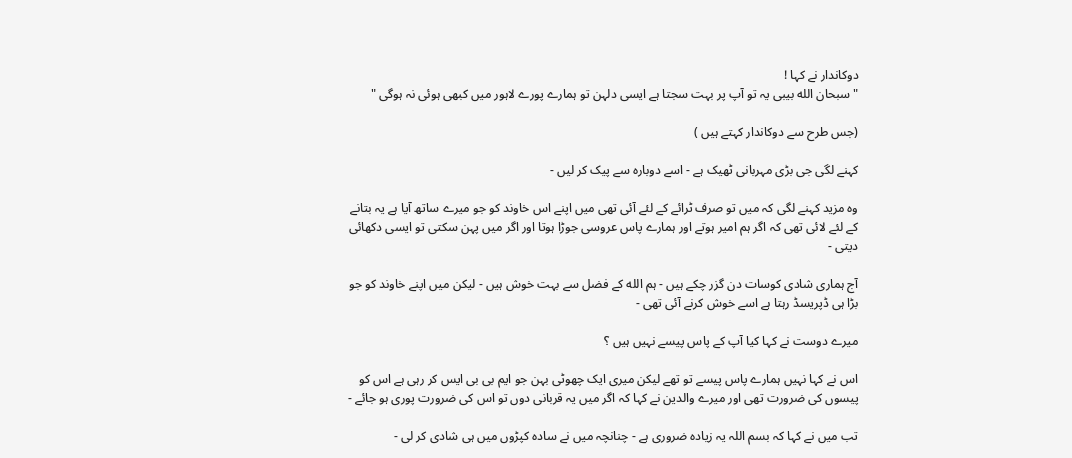دوکاندار نے کہا !
" سبحان الله بیبی یہ تو آپ پر بہت سجتا ہے ایسی دلہن تو ہمارے پورے لاہور میں کبھی ہوئی نہ ہوگی "

(جس طرح سے دوکاندار کہتے ہیں )

کہنے لگی جی بڑی مہربانی ٹھیک ہے - اسے دوبارہ سے پیک کر لیں -

وہ مزید کہنے لگی کہ میں تو صرف ٹرائے کے لئے آئی تھی میں اپنے اس خاوند کو جو میرے ساتھ آیا ہے یہ بتانے کے لئے لائی تھی کہ اگر ہم امیر ہوتے اور ہمارے پاس عروسی جوڑا ہوتا اور اگر میں پہن سکتی تو ایسی دکھائی دیتی -

آج ہماری شادی کوسات دن گزر چکے ہیں - ہم الله کے فضل سے بہت خوش ہیں - لیکن میں اپنے خاوند کو جو بڑا ہی ڈپریسڈ رہتا ہے اسے خوش کرنے آئی تھی -

میرے دوست نے کہا کیا آپ کے پاس پیسے نہیں ہیں ؟

اس نے کہا نہیں ہمارے پاس پیسے تو تھے لیکن میری ایک چھوٹی بہن جو ایم بی بی ایس کر رہی ہے اس کو پیسوں کی ضرورت تھی اور میرے والدین نے کہا کہ اگر میں یہ قربانی دوں تو اس کی ضرورت پوری ہو جائے -

تب میں نے کہا کہ بسم اللہ یہ زیادہ ضروری ہے - چنانچہ میں نے سادہ کپڑوں میں ہی شادی کر لی -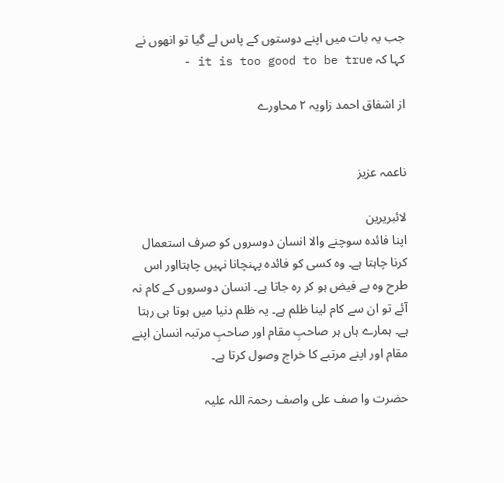جب یہ بات میں اپنے دوستوں کے پاس لے گیا تو انھوں نے کہا کہ it is too good to be true -

از اشفاق احمد زاویہ ٢ محاورے


ناعمہ عزیز

لائبریرین
اپنا فائدہ سوچنے والا انسان دوسروں کو صرف استعمال کرنا چاہتا ہے۔ وہ کسی کو فائدہ پہنچانا نہیں چاہتااور اس طرح وہ بے فیض ہو کر رہ جاتا ہے۔ انسان دوسروں کے کام نہ آئے تو ان سے کام لینا ظلم ہے۔ یہ ظلم دنیا میں ہوتا ہی رہتا ہے۔ ہمارے ہاں ہر صاحبِ مقام اور صاحبِ مرتبہ انسان اپنے مقام اور اپنے مرتبے کا خراج وصول کرتا ہے۔

حضرت وا صف علی واصف رحمۃ اللہ علیہ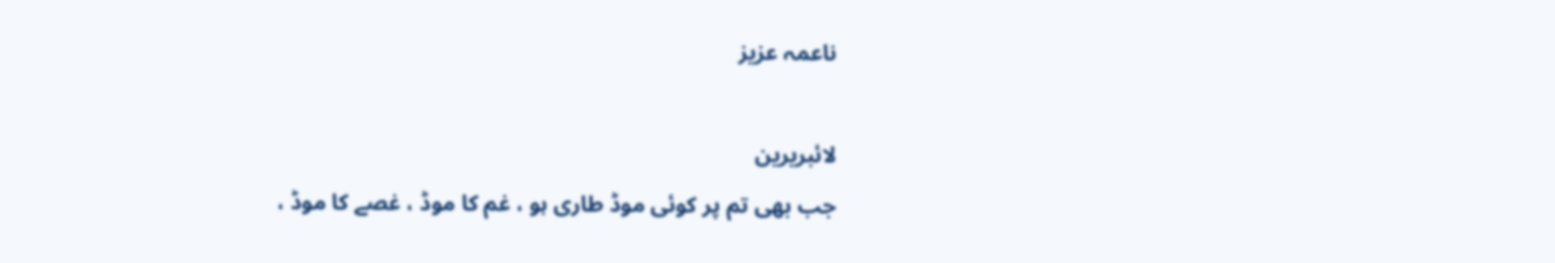ناعمہ عزیز

لائبریرین
جب بھی تم پر کوئی موڈ طاری ہو ، غم کا موڈ ، غصے کا موڈ ،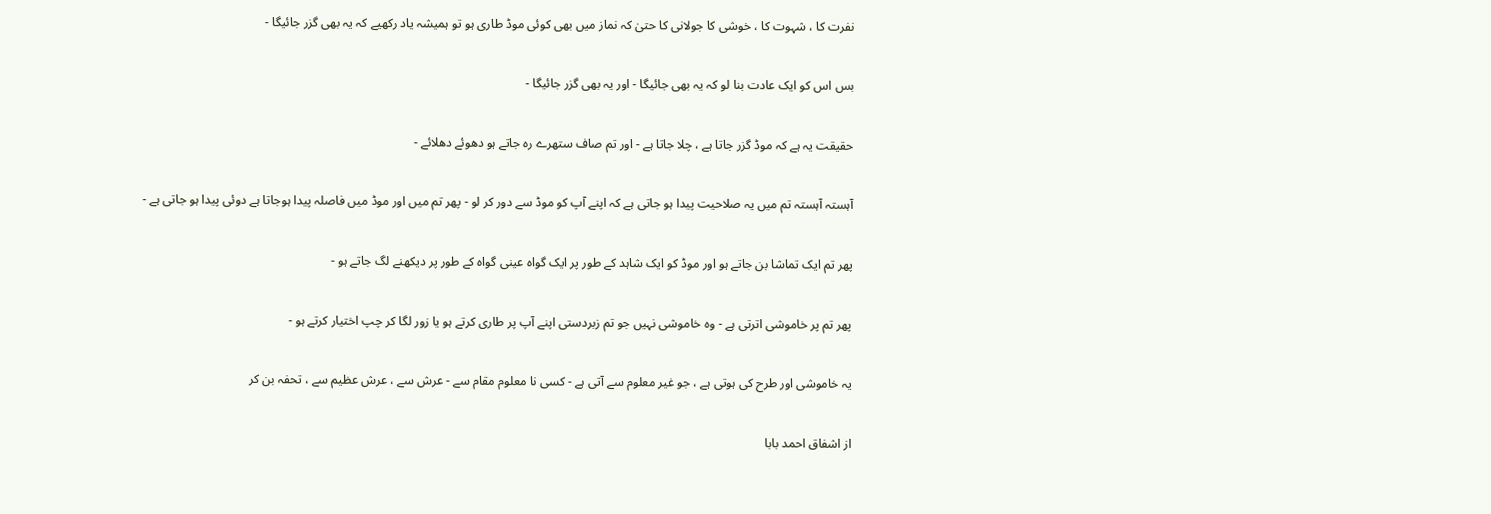نفرت کا ، شہوت کا ، خوشی کا جولانی کا حتیٰ کہ نماز میں بھی کوئی موڈ طاری ہو تو ہمیشہ یاد رکھیے کہ یہ بھی گزر جائیگا -

بس اس کو ایک عادت بنا لو کہ یہ بھی جائیگا - اور یہ بھی گزر جائیگا -

حقیقت یہ ہے کہ موڈ گزر جاتا ہے ، چلا جاتا ہے - اور تم صاف ستھرے رہ جاتے ہو دھوئے دھلائے -

آہستہ آہستہ تم میں یہ صلاحیت پیدا ہو جاتی ہے کہ اپنے آپ کو موڈ سے دور کر لو - پھر تم میں اور موڈ میں فاصلہ پیدا ہوجاتا ہے دوئی پیدا ہو جاتی ہے -

پھر تم ایک تماشا بن جاتے ہو اور موڈ کو ایک شاہد کے طور پر ایک گواہ عینی گواہ کے طور پر دیکھنے لگ جاتے ہو -

پھر تم پر خاموشی اترتی ہے - وہ خاموشی نہیں جو تم زبردستی اپنے آپ پر طاری کرتے ہو یا زور لگا کر چپ اختیار کرتے ہو -

یہ خاموشی اور طرح کی ہوتی ہے ، جو غیر معلوم سے آتی ہے - کسی نا معلوم مقام سے - عرش سے ، عرش عظیم سے ، تحفہ بن کر

از اشفاق احمد بابا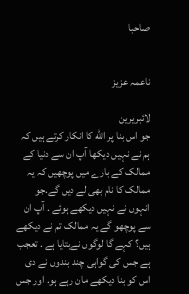صاحبا


ناعمہ عزیز

لائبریرین
جو اس بنا پر الله کا انکار کرتے ہیں کہ ہم نے نہیں دیکھا آپ ان سے دنیا کے ممالک کے بارے میں پوچھیں کہ یہ ممالک کا نام بھی لے دیں گے.جو انہوں نے نہیں دیکھے ہوئے . آپ ان سے پوچھو گے یہ ممالک تم نے دیکھے ہیں؟ کہے گا لوگوں نےبتایا ہے . تعجب ہے جس کی گواہی چند بندوں نے دی اس کو بنا دیکھے مان رہے ہو. اور جس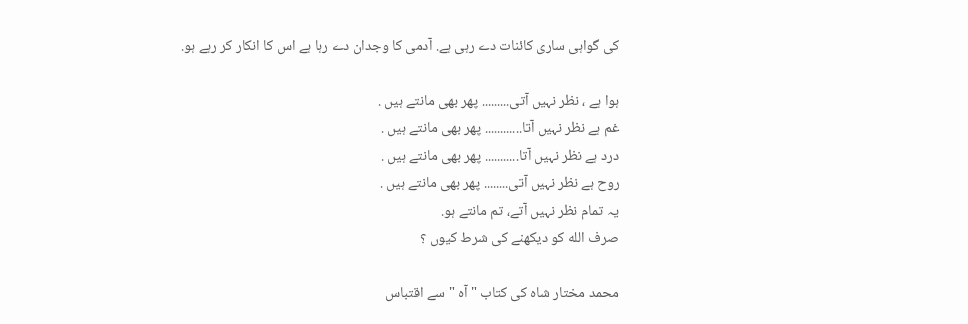کی گواہی ساری کائنات دے رہی ہے. آدمی کا وجدان دے رہا ہے اس کا انکار کر رہے ہو.

ہوا ہے ، نظر نہیں آتی......... پھر بھی مانتے ہیں .
غم ہے نظر نہیں آتا............ پھر بھی مانتے ہیں .
درد ہے نظر نہیں آتا........... پھر بھی مانتے ہیں .
روح ہے نظر نہیں آتی........ پھر بھی مانتے ہیں .
یہ تمام نظر نہیں آتے، تم مانتے ہو.
صرف الله کو دیکھنے کی شرط کیوں ؟

محمد مختار شاہ کی کتاب " آہ " سے اقتباس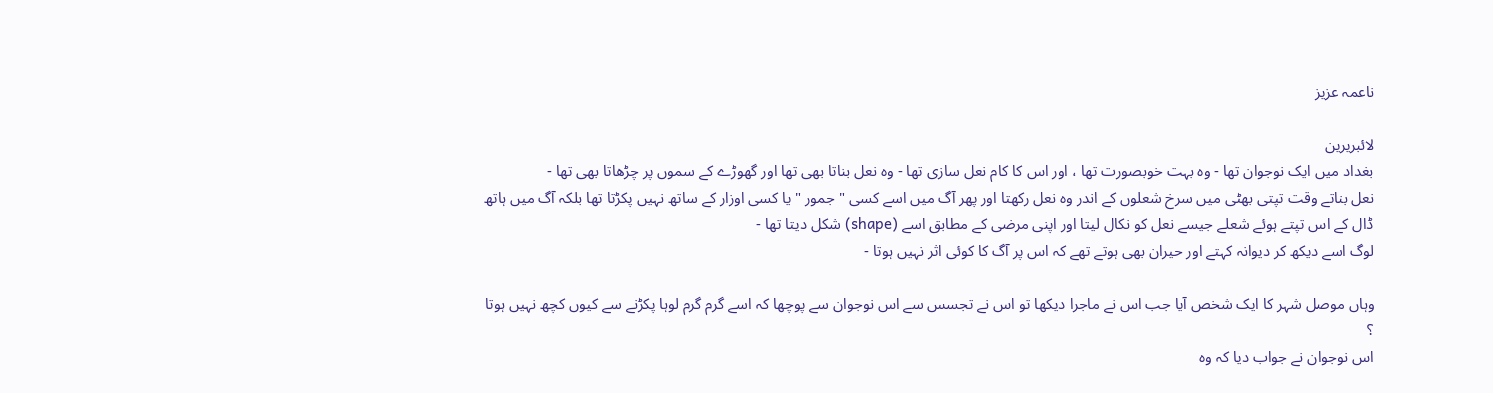ناعمہ عزیز

لائبریرین
بغداد میں ایک نوجوان تھا - وہ بہت خوبصورت تھا ، اور اس کا کام نعل سازی تھا - وہ نعل بناتا بھی تھا اور گھوڑے کے سموں پر چڑھاتا بھی تھا -
نعل بناتے وقت تپتی بھٹی میں سرخ شعلوں کے اندر وہ نعل رکھتا اور پھر آگ میں اسے کسی " جمور " یا کسی اوزار کے ساتھ نہیں پکڑتا تھا بلکہ آگ میں ہاتھ ڈال کے اس تپتے ہوئے شعلے جیسے نعل کو نکال لیتا اور اپنی مرضی کے مطابق اسے (shape) شکل دیتا تھا -
لوگ اسے دیکھ کر دیوانہ کہتے اور حیران بھی ہوتے تھے کہ اس پر آگ کا کوئی اثر نہیں ہوتا -

وہاں موصل شہر کا ایک شخص آیا جب اس نے ماجرا دیکھا تو اس نے تجسس سے اس نوجوان سے پوچھا کہ اسے گرم گرم لوہا پکڑنے سے کیوں کچھ نہیں ہوتا ؟
اس نوجوان نے جواب دیا کہ وہ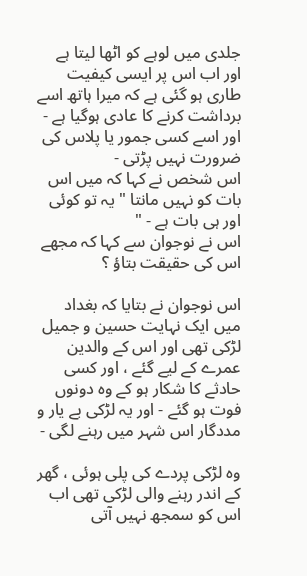جلدی میں لوہے کو اٹھا لیتا ہے اور اب اس پر ایسی کیفیت طاری ہو گئی ہے کہ میرا ہاتھ اسے برداشت کرنے کا عادی ہوگیا ہے -
اور اسے کسی جمور یا پلاس کی ضرورت نہیں پڑتی -
اس شخص نے کہا کہ میں اس بات کو نہیں مانتا " یہ تو کوئی اور ہی بات ہے - "
اس نے نوجوان سے کہا کہ مجھے اس کی حقیقت بتاؤ ؟

اس نوجوان نے بتایا کہ بغداد میں ایک نہایت حسین و جمیل لڑکی تھی اور اس کے والدین عمرے کے لیے گئے ، اور کسی حادثے کا شکار ہو کے وہ دونوں فوت ہو گئے - اور یہ لڑکی بے یار و مددگار اس شہر میں رہنے لگی -

وہ لڑکی پردے کی پلی ہوئی ، گھر کے اندر رہنے والی لڑکی تھی اب اس کو سمجھ نہیں آتی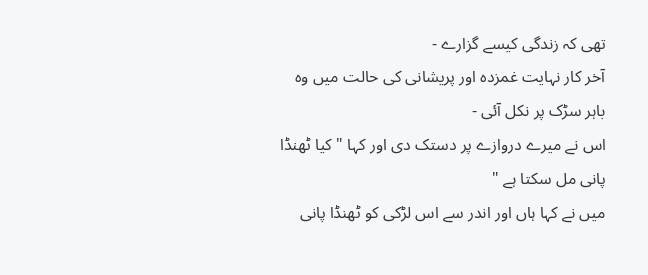تھی کہ زندگی کیسے گزارے -
آخر کار نہایت غمزدہ اور پریشانی کی حالت میں وہ باہر سڑک پر نکل آئی -
اس نے میرے دروازے پر دستک دی اور کہا " کیا ٹھنڈا پانی مل سکتا ہے "
میں نے کہا ہاں اور اندر سے اس لڑکی کو ٹھنڈا پانی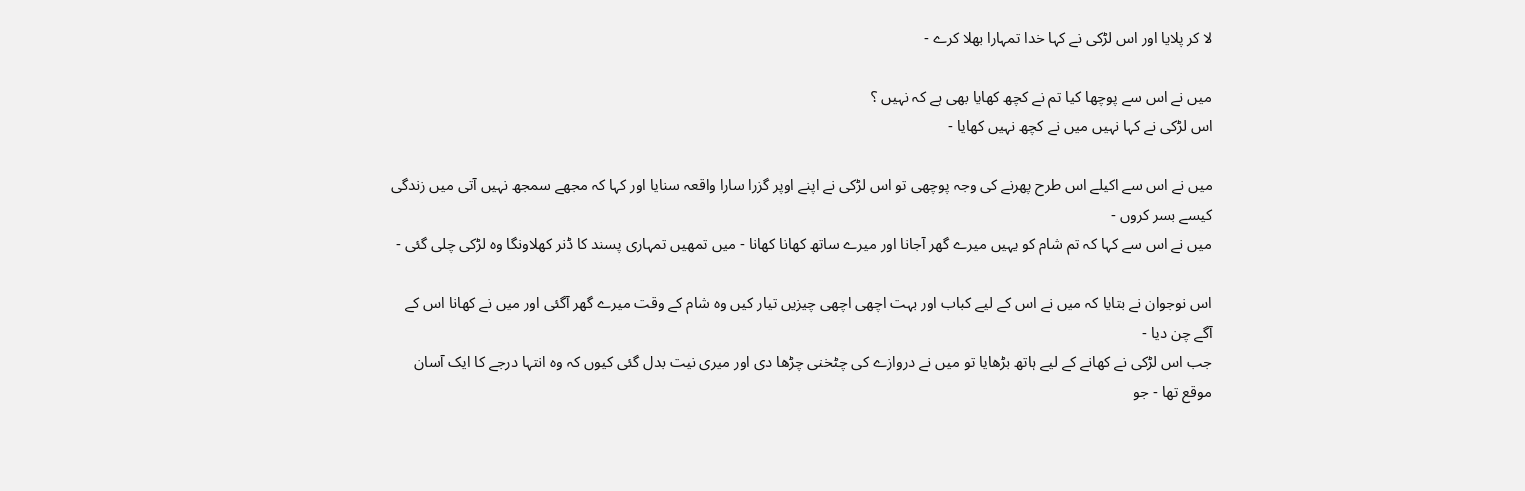لا کر پلایا اور اس لڑکی نے کہا خدا تمہارا بھلا کرے -

میں نے اس سے پوچھا کیا تم نے کچھ کھایا بھی ہے کہ نہیں ؟
اس لڑکی نے کہا نہیں میں نے کچھ نہیں کھایا -

میں نے اس سے اکیلے اس طرح پھرنے کی وجہ پوچھی تو اس لڑکی نے اپنے اوپر گزرا سارا واقعہ سنایا اور کہا کہ مجھے سمجھ نہیں آتی میں زندگی کیسے بسر کروں -
میں نے اس سے کہا کہ تم شام کو یہیں میرے گھر آجانا اور میرے ساتھ کھانا کھانا - میں تمھیں تمہاری پسند کا ڈنر کھلاونگا وہ لڑکی چلی گئی -

اس نوجوان نے بتایا کہ میں نے اس کے لیے کباب اور بہت اچھی اچھی چیزیں تیار کیں وہ شام کے وقت میرے گھر آگئی اور میں نے کھانا اس کے آگے چن دیا -
جب اس لڑکی نے کھانے کے لیے ہاتھ بڑھایا تو میں نے دروازے کی چٹخنی چڑھا دی اور میری نیت بدل گئی کیوں کہ وہ انتہا درجے کا ایک آسان موقع تھا - جو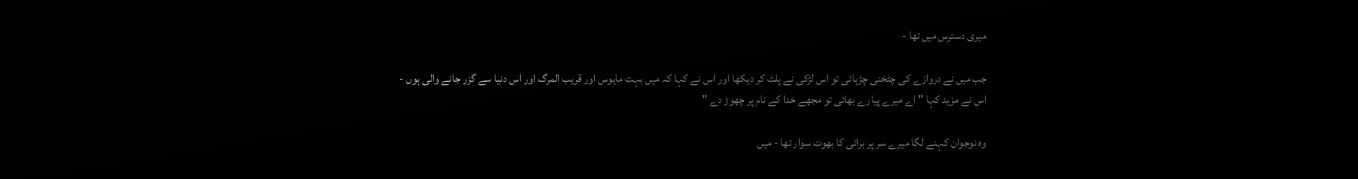میری دسترس میں تھا -

جب میں نے دروازے کی چٹخنی چڑہائی تو اس لڑکی نے پلٹ کر دیکھا اور اس نے کہا کہ میں بہت مایوس اور قریب المرگ اور اس دنیا سے گزر جانے والی ہوں -
اس نے مزید کہا " اے میرے پیارے بھائی تو مجھے خدا کے نام پر چھوڑ دے "

وہ نوجوان کہنے لگا میرے سر پر برائی کا بھوت سوار تھا - میں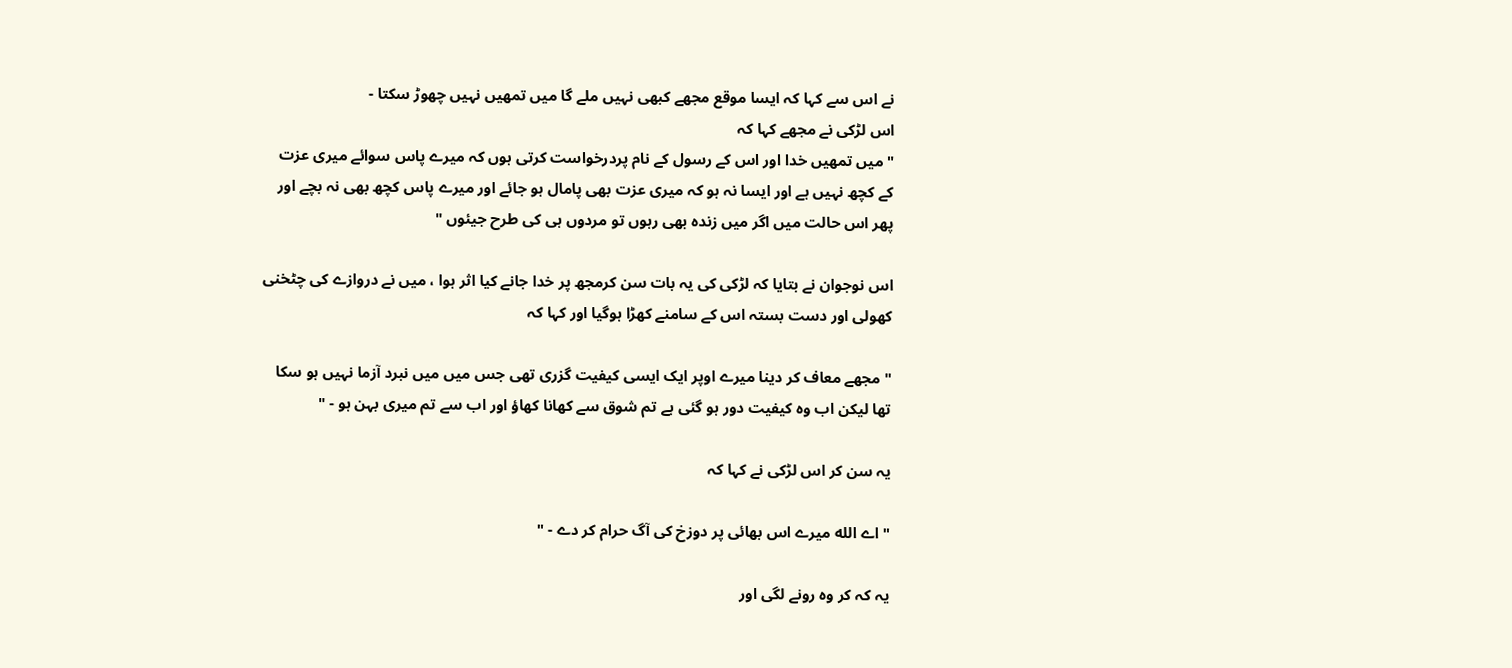نے اس سے کہا کہ ایسا موقع مجھے کبھی نہیں ملے گا میں تمھیں نہیں چھوڑ سکتا -
اس لڑکی نے مجھے کہا کہ
" میں تمھیں خدا اور اس کے رسول کے نام پردرخواست کرتی ہوں کہ میرے پاس سوائے میری عزت کے کچھ نہیں ہے اور ایسا نہ ہو کہ میری عزت بھی پامال ہو جائے اور میرے پاس کچھ بھی نہ بچے اور پھر اس حالت میں اگر میں زندہ بھی رہوں تو مردوں ہی کی طرح جیئوں "

اس نوجوان نے بتایا کہ لڑکی کی یہ بات سن کرمجھ پر خدا جانے کیا اثر ہوا ، میں نے دروازے کی چٹخنی کھولی اور دست بستہ اس کے سامنے کھڑا ہوگیا اور کہا کہ

" مجھے معاف کر دینا میرے اوپر ایک ایسی کیفیت گزری تھی جس میں میں نبرد آزما نہیں ہو سکا تھا لیکن اب وہ کیفیت دور ہو گئی ہے تم شوق سے کھانا کھاؤ اور اب سے تم میری بہن ہو - "

یہ سن کر اس لڑکی نے کہا کہ

" اے الله میرے اس بھائی پر دوزخ کی آگ حرام کر دے - "

یہ کہ کر وہ رونے لگی اور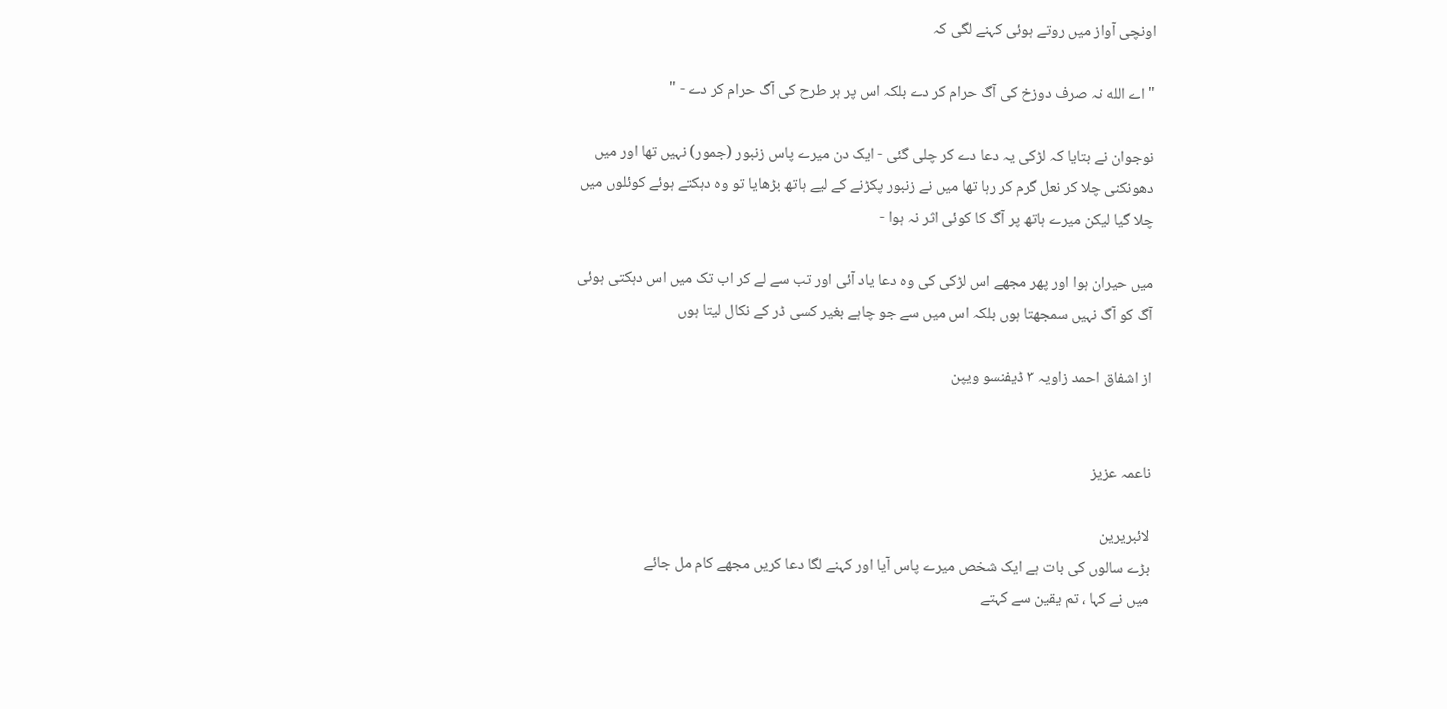اونچی آواز میں روتے ہوئی کہنے لگی کہ

" اے الله نہ صرف دوزخ کی آگ حرام کر دے بلکہ اس پر ہر طرح کی آگ حرام کر دے - "

نوجوان نے بتایا کہ لڑکی یہ دعا دے کر چلی گئی - ایک دن میرے پاس زنبور (جمور) نہیں تھا اور میں دھونکنی چلا کر نعل گرم کر رہا تھا میں نے زنبور پکڑنے کے لیے ہاتھ بڑھایا تو وہ دہکتے ہوئے کوئلوں میں چلا گیا لیکن میرے ہاتھ پر آگ کا کوئی اثر نہ ہوا -

میں حیران ہوا اور پھر مجھے اس لڑکی کی وہ دعا یاد آئی اور تب سے لے کر اب تک میں اس دہکتی ہوئی آگ کو آگ نہیں سمجھتا ہوں بلکہ اس میں سے جو چاہے بغیر کسی ڈر کے نکال لیتا ہوں

از اشفاق احمد زاویہ ٣ ڈیفنسو ویپن


ناعمہ عزیز

لائبریرین
بڑے سالوں کی بات ہے ایک شخص میرے پاس آیا اور کہنے لگا دعا کریں مجھے کام مل جائے
میں نے کہا ، تم یقین سے کہتے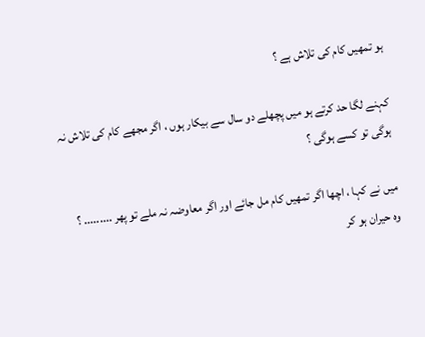ہو تمھیں کام کی تلاش ہے ؟

کہنے لگا حد کرتے ہو میں پچھلے دو سال سے بیکار ہوں ، اگر مجھے کام کی تلاش نہ ہوگی تو کسے ہوگی ؟

میں نے کہا ، اچھا اگر تمھیں کام مل جائے اور اگر معاوضہ نہ ملے تو پھر ......... ؟
وہ حیران ہو کر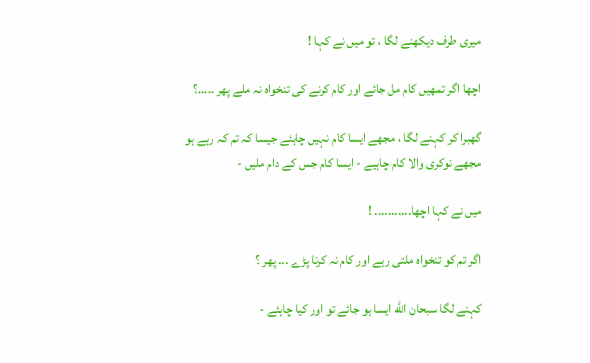میری طرف دیکھنے لگا ، تو میں نے کہا !

اچھا اگر تمھیں کام مل جائے اور کام کرنے کی تنخواہ نہ ملے پھر .....؟

گھبرا کر کہنے لگا ، مجھے ایسا کام نہیں چاہئے جیسا کہ تم کہ رہے ہو مجھے نوکری والا کام چاہیے - ایسا کام جس کے دام ملیں -

میں نے کہا اچھا........... !

اگر تم کو تنخواہ ملتی رہے اور کام نہ کرنا پڑے ... پھر ؟

کہنے لگا سبحان الله ایسا ہو جائے تو اور کیا چاہئے -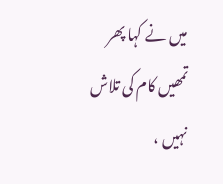میں نے کہا پھر تمھیں کام کی تلاش نہیں ،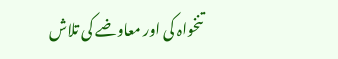تنخواہ کی اور معاوضے کی تلاش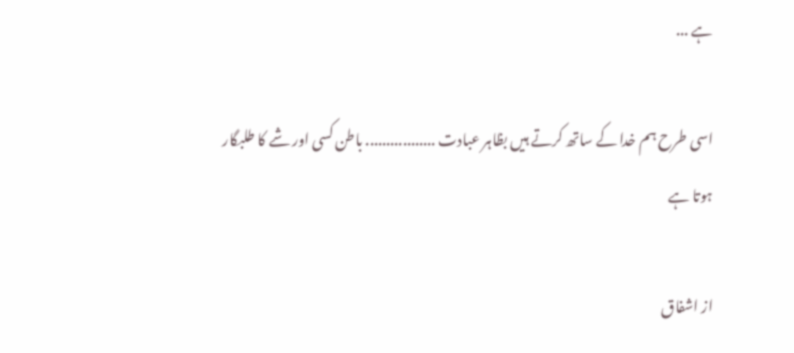ہے ...

اسی طرح ہم خدا کے ساتھ کرتے ہیں بظاہر عبادت ................. باطن کسی اور شے کا طلبگار ہوتا ہے

از اشفاق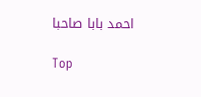احمد بابا صاحبا

Top